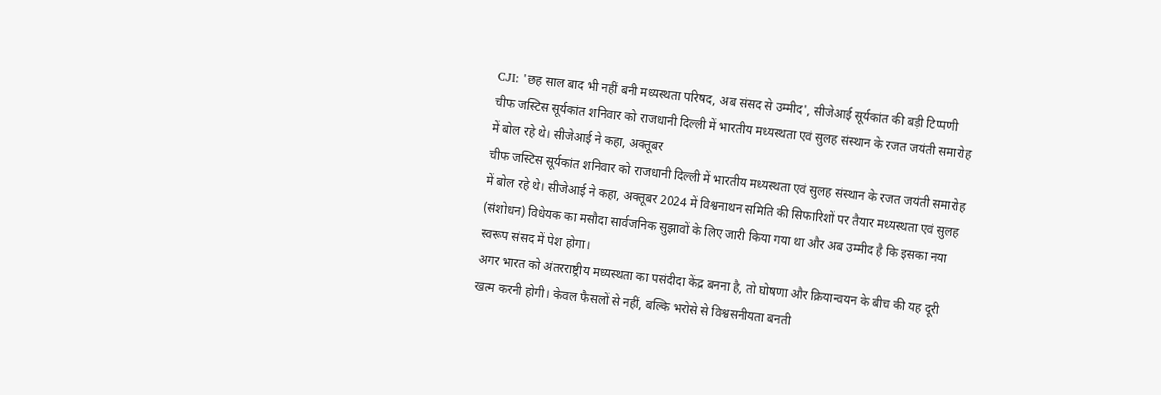CJI: 'छह साल बाद भी नहीं बनी मध्यस्थता परिषद, अब संसद से उम्मीद', सीजेआई सूर्यकांत की बड़ी टिप्पणी
चीफ जस्टिस सूर्यकांत शनिवार को राजधानी दिल्ली में भारतीय मध्यस्थता एवं सुलह संस्थान के रजत जयंती समारोह में बोल रहे थे। सीजेआई ने कहा, अक्तूबर
चीफ जस्टिस सूर्यकांत शनिवार को राजधानी दिल्ली में भारतीय मध्यस्थता एवं सुलह संस्थान के रजत जयंती समारोह में बोल रहे थे। सीजेआई ने कहा, अक्तूबर 2024 में विश्वनाथन समिति की सिफारिशों पर तैयार मध्यस्थता एवं सुलह (संशोधन) विधेयक का मसौदा सार्वजनिक सुझावों के लिए जारी किया गया था और अब उम्मीद है कि इसका नया स्वरूप संसद में पेश होगा।
अगर भारत को अंतरराष्ट्रीय मध्यस्थता का पसंदीदा केंद्र बनना है, तो घोषणा और क्रियान्वयन के बीच की यह दूरी खत्म करनी होगी। केवल फैसलों से नहीं, बल्कि भरोसे से विश्वसनीयता बनती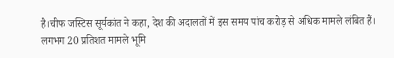है।चीफ जस्टिस सूर्यकांत ने कहा, देश की अदालतों में इस समय पांच करोड़ से अधिक मामले लंबित हैं।
लगभग 20 प्रतिशत मामले भूमि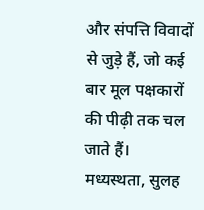और संपत्ति विवादों से जुड़े हैं, जो कई बार मूल पक्षकारों की पीढ़ी तक चल जाते हैं। मध्यस्थता, सुलह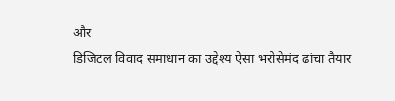और
डिजिटल विवाद समाधान का उद्देश्य ऐसा भरोसेमंद ढांचा तैयार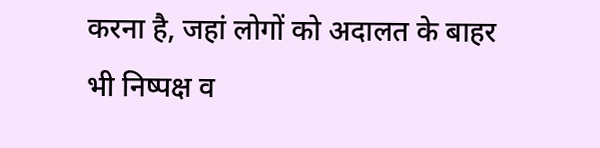करना है, जहां लोगों को अदालत के बाहर भी निष्पक्ष व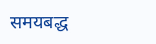समयबद्ध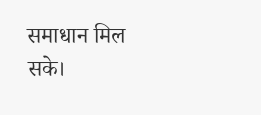समाधान मिल सके।